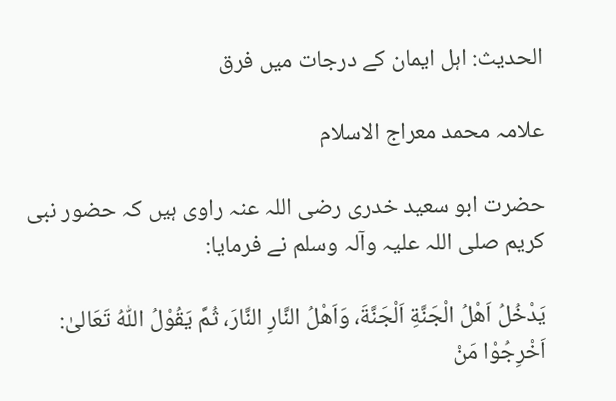الحدیث: اہل ایمان کے درجات میں فرق

علامہ محمد معراج الاسلام

حضرت ابو سعید خدری رضی اللہ عنہ راوی ہیں کہ حضور نبی کریم صلی اللہ علیہ وآلہ وسلم نے فرمایا:

يَدْخُلُ اَهْلُ الْجَنَّةِ اَلْجَنَّةَ، وَاَهْلُ النَّارِ النَّارَ، ثُمَّ يَقُوْلُ اللّٰهُ تَعَالیٰ: اَخْرِجُوْا مَنْ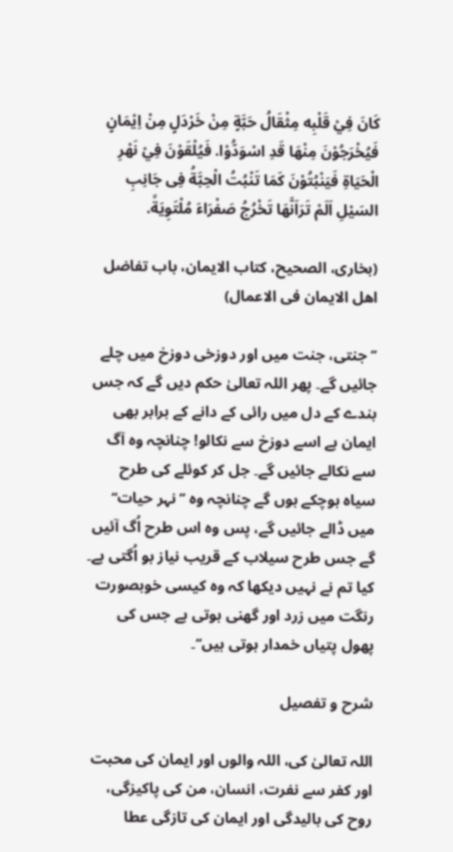کَانَ فِيْ قَلْبِه مِثْقَالُ حَبَّةٍ مِنْ خَرْدَلٍ مِنْ اِيْمَانٍ فَيُخْرَجُوْنَ مِنْهَا قَدِ اسْوَدُّوْا. فَيُلْقَوْنَ فِيْ نَهْرِ الْحَيَاةِ فَيَنْبُتُوْنَ کَمَا تَنْبُتُ الْحِبَّةُ فِی جَانِبِ السَيْلِ اَلَمْ تَرَاَنَّهَا تَخْرُجُ صَفْرَاءَ مُلْتَوِيَةً.

(بخاری، الصحيح، کتاب الايمان، باب تفاضل اهل الايمان فی الاعمال)

’’جنتی، جنت میں اور دوزخی دوزخ میں چلے جائیں گے۔ پھر اللہ تعالیٰ حکم دیں گے کہ جس بندے کے دل میں رائی کے دانے کے برابر بھی ایمان ہے اسے دوزخ سے نکالو! چنانچہ وہ آگ سے نکالے جائیں گے۔ جل کر کوئلے کی طرح سیاہ ہوچکے ہوں گے چنانچہ وہ ’’نہر حیات‘‘ میں ڈالے جائیں گے، پس وہ اس طرح اُگ آئیں گے جس طرح سیلاب کے قریب نیاز بو اُگتی ہے۔ کیا تم نے نہیں دیکھا کہ وہ کیسی خوبصورت رنگت میں زرد اور گھنی ہوتی ہے جس کی پھول پتیاں خمدار ہوتی ہیں‘‘۔

شرح و تفصیل

اللہ تعالیٰ کی، اللہ والوں اور ایمان کی محبت اور کفر سے نفرت، انسان، من کی پاکیزگی، روح کی بالیدگی اور ایمان کی تازگی عطا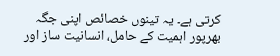کرتی ہے۔ یہ تینوں خصائص اپنی جگہ بھرپور اہمیت کے حامل، انسانیت ساز اور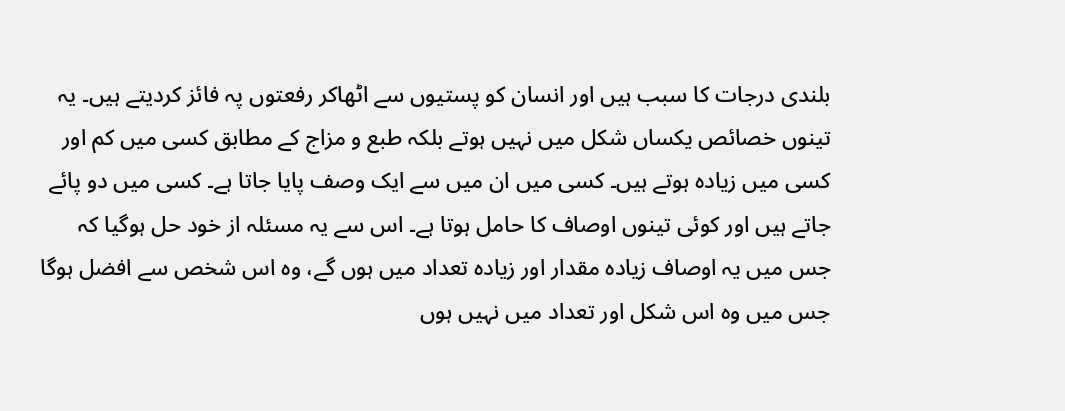بلندی درجات کا سبب ہیں اور انسان کو پستیوں سے اٹھاکر رفعتوں پہ فائز کردیتے ہیں۔ یہ تینوں خصائص یکساں شکل میں نہیں ہوتے بلکہ طبع و مزاج کے مطابق کسی میں کم اور کسی میں زیادہ ہوتے ہیں۔ کسی میں ان میں سے ایک وصف پایا جاتا ہے۔ کسی میں دو پائے جاتے ہیں اور کوئی تینوں اوصاف کا حامل ہوتا ہے۔ اس سے یہ مسئلہ از خود حل ہوگیا کہ جس میں یہ اوصاف زیادہ مقدار اور زیادہ تعداد میں ہوں گے، وہ اس شخص سے افضل ہوگا جس میں وہ اس شکل اور تعداد میں نہیں ہوں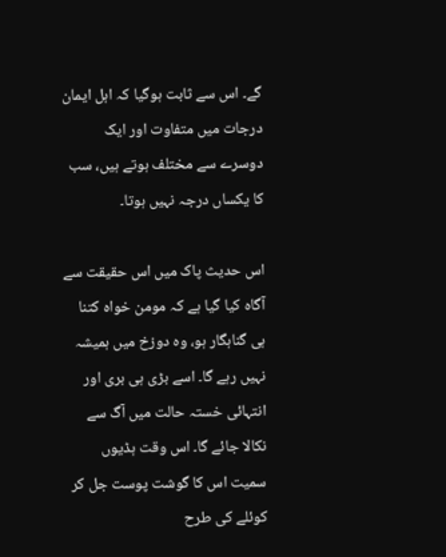گے۔ اس سے ثابت ہوگیا کہ اہل ایمان درجات میں متفاوت اور ایک دوسرے سے مختلف ہوتے ہیں، سب کا یکساں درجہ نہیں ہوتا۔

اس حدیث پاک میں اس حقیقت سے آگاہ کیا گیا ہے کہ مومن خواہ کتنا ہی گناہگار ہو، وہ دوزخ میں ہمیشہ نہیں رہے گا۔ اسے بڑی ہی بری اور انتہائی خستہ حالت میں آگ سے نکالا جائے گا۔ اس وقت ہڈیوں سمیت اس کا گوشت پوست جل کر کوئلے کی طرح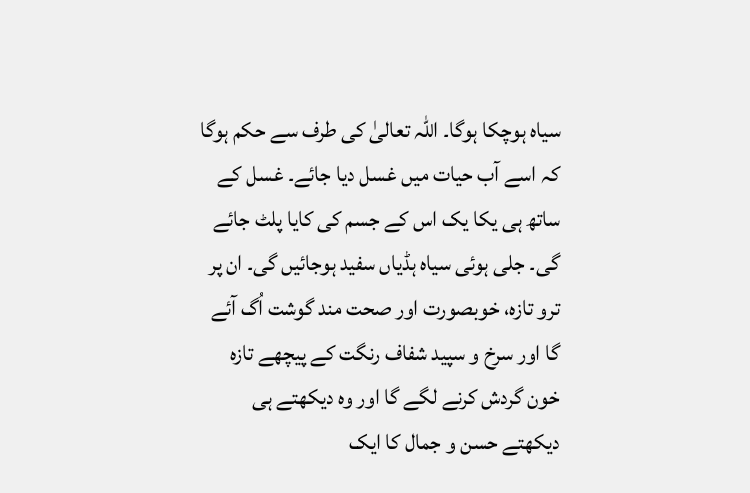سیاہ ہوچکا ہوگا۔ اللہ تعالیٰ کی طرف سے حکم ہوگا کہ اسے آب حیات میں غسل دیا جائے۔ غسل کے ساتھ ہی یکا یک اس کے جسم کی کایا پلٹ جائے گی۔ جلی ہوئی سیاہ ہڈیاں سفید ہوجائیں گی۔ ان پر ترو تازہ، خوبصورت اور صحت مند گوشت اُگ آئے گا اور سرخ و سپید شفاف رنگت کے پیچھے تازہ خون گردش کرنے لگے گا اور وہ دیکھتے ہی دیکھتے حسن و جمال کا ایک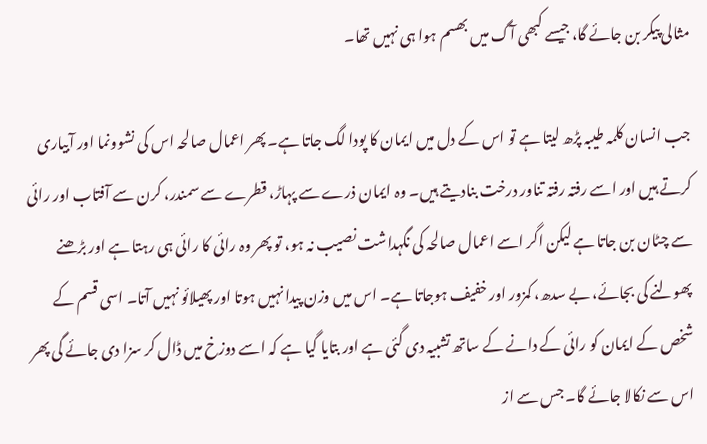مثالی پیکر بن جائے گا، جیسے کبھی آگ میں بھسم ہوا ہی نہیں تھا۔

جب انسان کلمہ طیبہ پڑھ لیتا ہے تو اس کے دل میں ایمان کا پودا لگ جاتا ہے۔ پھر اعمال صالحہ اس کی نشوونما اور آبیاری کرتے ہیں اور اسے رفتہ رفتہ تناور درخت بنادیتے ہیں۔ وہ ایمان ذرے سے پہاڑ، قطرے سے سمندر، کرن سے آفتاب اور رائی سے چٹان بن جاتا ہے لیکن اگر اسے اعمال صالحہ کی نگہداشت نصیب نہ ہو، تو پھر وہ رائی کا رائی ہی رہتا ہے اور بڑھنے پھولنے کی بجائے، بے سدھ، کمزور اور خفیف ہوجاتا ہے۔ اس میں وزن پیدا نہیں ہوتا اور پھیلائو نہیں آتا۔ اسی قسم کے شخص کے ایمان کو رائی کے دانے کے ساتھ تشبیہ دی گئی ہے اور بتایا گیا ہے کہ اسے دوزخ میں ڈال کر سزا دی جائے گی پھر اس سے نکالا جائے گا۔ جس سے از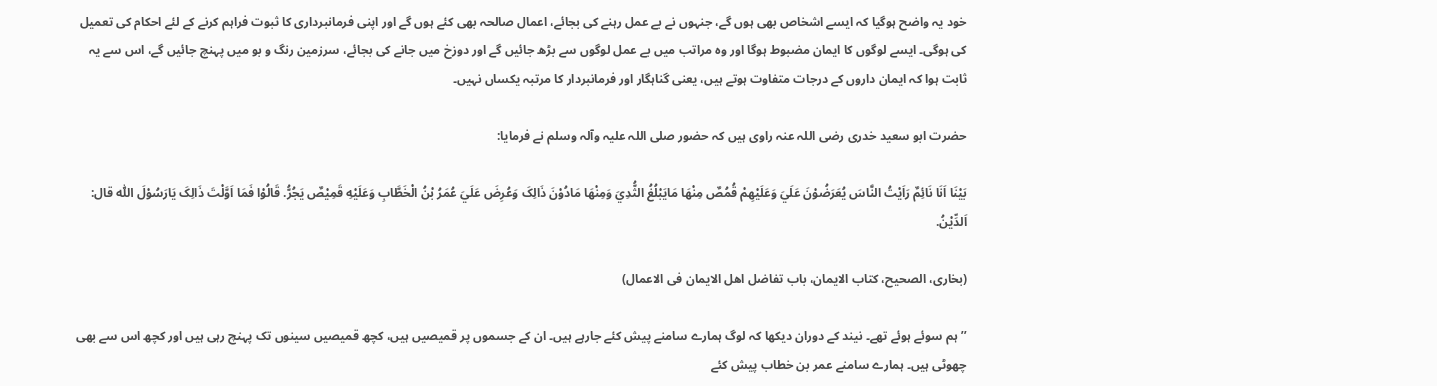خود یہ واضح ہوگیا کہ ایسے اشخاص بھی ہوں گے، جنہوں نے بے عمل رہنے کی بجائے، اعمال صالحہ بھی کئے ہوں گے اور اپنی فرمانبرداری کا ثبوت فراہم کرنے کے لئے احکام کی تعمیل کی ہوگی۔ ایسے لوگوں کا ایمان مضبوط ہوگا اور وہ مراتب میں بے عمل لوگوں سے بڑھ جائیں گے اور دوزخ میں جانے کی بجائے، سرزمین رنگ و بو میں پہنچ جائیں گے، اس سے یہ ثابت ہوا کہ ایمان داروں کے درجات متفاوت ہوتے ہیں، یعنی گناہگار اور فرمانبردار کا مرتبہ یکساں نہیں۔

حضرت ابو سعید خدری رضی اللہ عنہ راوی ہیں کہ حضور صلی اللہ علیہ وآلہ وسلم نے فرمایا:

بَيْنَا اَنَا نَائِمٌ رَاَيْتُ النَّاسَ يُعَرَضُوْنَ عَلَيَ وَعَلَيْهِمْ قُمُصٌ مِنْهَا مَايَبْلُغُ الثُّدِيَ وَمِنْهَا مَادُوْنَ ذَالِکَ وَعُرِضَ عَلَيَ عُمَرُ بْنُ الْخَطَّابِ وَعَلَيْهِ قَمِيْصٌ يَجُرُّ. قَالُوْا فَمَا اَوَّلْتَ ذَالِکَ يَارَسُوْلَ اللّٰه قال: اَلدِّيْنُ.

(بخاری، الصحيح، کتاب الايمان، باب تفاضل اهل الايمان فی الاعمال)

’’ہم سوئے ہوئے تھے۔ نیند کے دوران دیکھا کہ لوگ ہمارے سامنے پیش کئے جارہے ہیں۔ ان کے جسموں پر قمیصیں ہیں، کچھ قمیصیں سینوں تک پہنچ رہی ہیں اور کچھ اس سے بھی چھوٹی ہیں۔ ہمارے سامنے عمر بن خطاب پیش کئے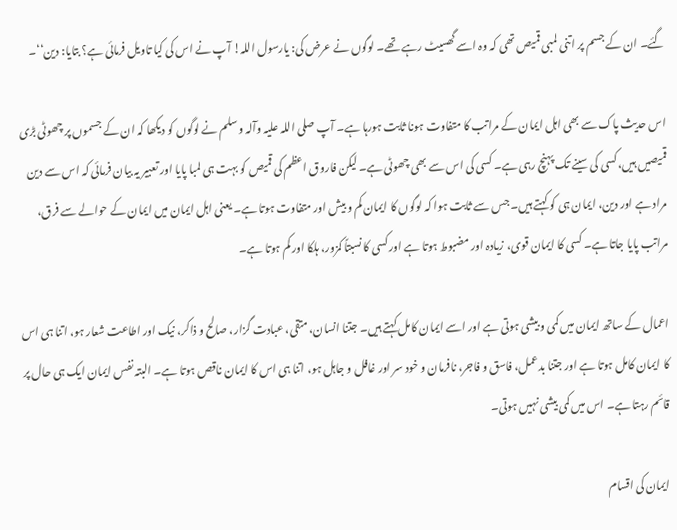گئے۔ ان کے جسم پر اتنی لمبی قمیص تھی کہ وہ اسے گھسیٹ رہے تھے۔ لوگوں نے عرض کی: یارسول اللہ! آپ نے اس کی کیا تاویل فرمائی ہے؟ بتایا: دین‘‘۔

اس حدیث پاک سے بھی اہل ایمان کے مراتب کا متفاوت ہونا ثابت ہورہا ہے۔ آپ صلی اللہ علیہ وآلہ وسلم نے لوگوں کو دیکھا کہ ان کے جسموں پر چھوٹی بڑی قمیصیں ہیں، کسی کی سینے تک پہنچ رہی ہے۔ کسی کی اس سے بھی چھوٹی ہے۔ لیکن فاروق اعظم کی قمیص کو بہت ہی لمبا پایا اور تعبیر یہ بیان فرمائی کہ اس سے دین مراد ہے اور دین، ایمان ہی کو کہتے ہیں۔ جس سے ثابت ہوا کہ لوگوں کا ایمان کم و بیش اور متفاوت ہوتا ہے۔ یعنی اہل ایمان میں ایمان کے حوالے سے فرق، مراتب پایا جاتا ہے۔ کسی کا ایمان قوی، زیادہ اور مضبوط ہوتا ہے اور کسی کا نسبتاً کمزور، ہلکا اور کم ہوتا ہے۔

اعمال کے ساتھ ایمان میں کمی و بیشی ہوتی ہے اور اسے ایمان کامل کہتے ہیں۔ جتنا انسان، متقی، عبادت گزار، صالح و ذاکر، نیک اور اطاعت شعار ہو، اتنا ہی اس کا ایمان کامل ہوتا ہے اور جتنا بدعمل، فاسق و فاجر، نافرمان و خود سر اور غافل و جاہل ہو، اتنا ہی اس کا ایمان ناقص ہوتا ہے۔ البتہ نفس ایمان ایک ہی حال پر قائم رہتا ہے۔ اس میں کمی بیشی نہیں ہوتی۔

ایمان کی اقسام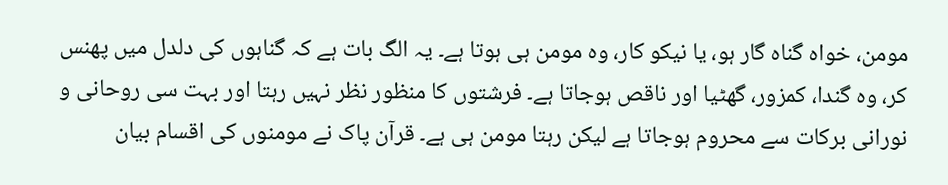مومن، خواہ گناہ گار ہو، یا نیکو کار، وہ مومن ہی ہوتا ہے۔ یہ الگ بات ہے کہ گناہوں کی دلدل میں پھنس کر، وہ گندا، کمزور، گھٹیا اور ناقص ہوجاتا ہے۔ فرشتوں کا منظور نظر نہیں رہتا اور بہت سی روحانی و نورانی برکات سے محروم ہوجاتا ہے لیکن رہتا مومن ہی ہے۔ قرآن پاک نے مومنوں کی اقسام بیان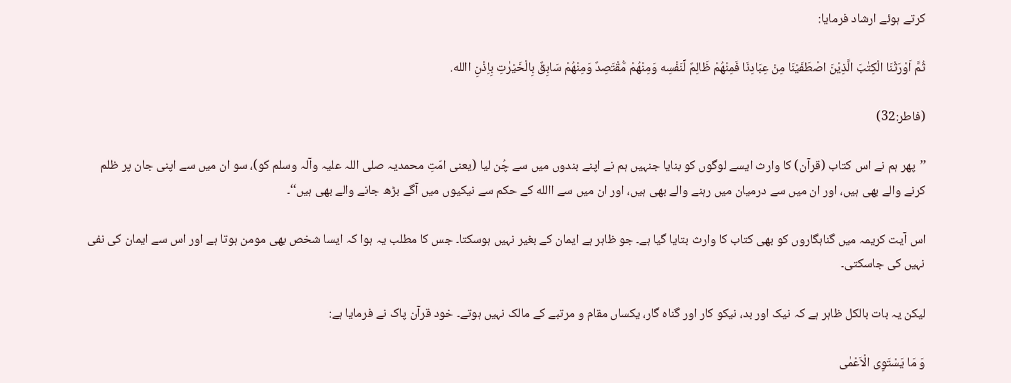کرتے ہوئے ارشاد فرمایا:

ثُمَّ اَوْرَثْنَا الْکِتٰبَ الَّذِيْنَ اصْطَفَيْنَا مِنْ عِبَادِنَا فَمِنْهُمْ ظَالِمٌ لِّنَفْسِه وَمِنْهُمْ مُّقْتَصِدٌ وَمِنْهُمْ سَابِقٌ بِالْخَيْرٰتِ بِاِذْنِ االله.

(فاطر:32)

’’پھر ہم نے اس کتاب (قرآن) کا وارث ایسے لوگوں کو بنایا جنہیں ہم نے اپنے بندوں میں سے چُن لیا (یعنی امّتِ محمدیہ صلی اللہ علیہ وآلہ وسلم کو)، سو ان میں سے اپنی جان پر ظلم کرنے والے بھی ہیں، اور ان میں سے درمیان میں رہنے والے بھی ہیں، اور ان میں سے االله کے حکم سے نیکیوں میں آگے بڑھ جانے والے بھی ہیں‘‘۔

اس آیت کریمہ میں گناہگاروں کو بھی کتاب کا وارث بتایا گیا ہے۔ جو ظاہر ہے ایمان کے بغیر نہیں ہوسکتا۔ جس کا مطلب یہ ہوا کہ ایسا شخص بھی مومن ہوتا ہے اور اس سے ایمان کی نفی نہیں کی جاسکتی۔

لیکن یہ بات بالکل ظاہر ہے کہ نیک اور بد، نیکو کار اور گناہ گار، یکساں مقام و مرتبے کے مالک نہیں ہوتے۔ خود قرآن پاک نے فرمایا ہے:

وَ مَا يَسْتَوِی الْاَعْمٰی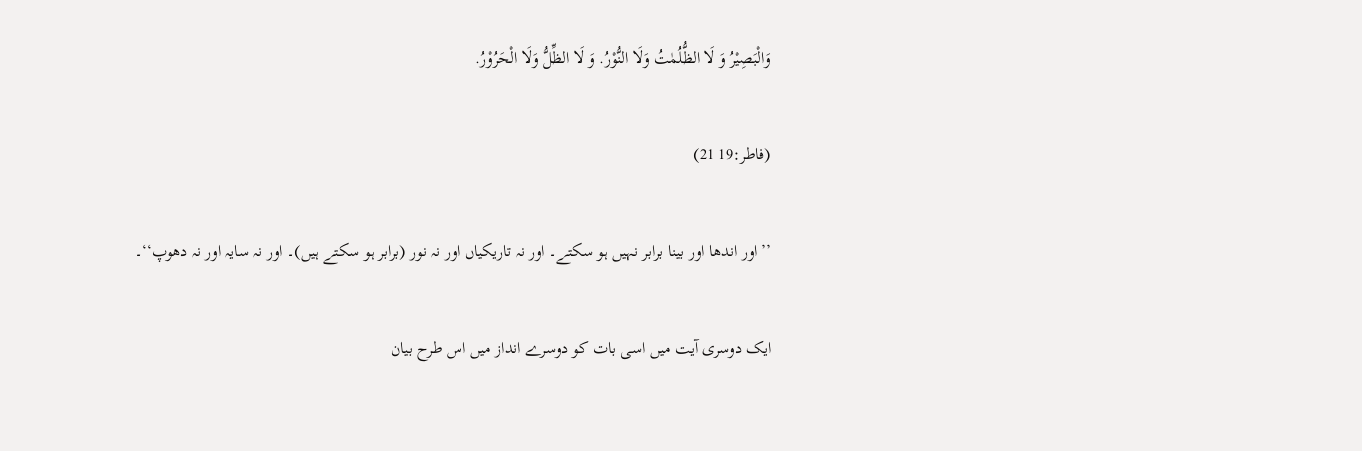وَالْبَصِيْرُ وَ لَا الظُّلُمٰتُ وَلَا النُّوْرُ. وَ لَا الظِّلُّ وَلَا الْحَرُوْرُ.

(فاطر:19 21)

’’اور اندھا اور بینا برابر نہیں ہو سکتے۔ اور نہ تاریکیاں اور نہ نور (برابر ہو سکتے ہیں)۔ اور نہ سایہ اور نہ دھوپ‘‘۔

ایک دوسری آیت میں اسی بات کو دوسرے انداز میں اس طرح بیان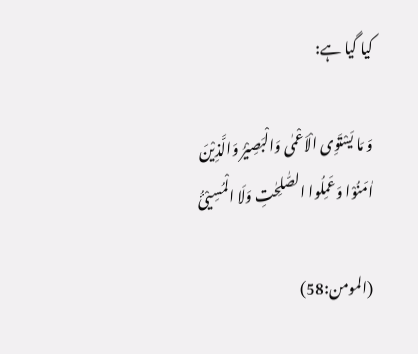کیا گیا ہے:

وَ مَا يَسْتَوِی الْاَعْمٰی وَالْبَصِيْرُ وَالَّذِيْنَ اٰمَنُوْا وَعَمِلُوا الصّٰلِحٰتِ وَلَا الْمُسِيْئُ

(المومن:58)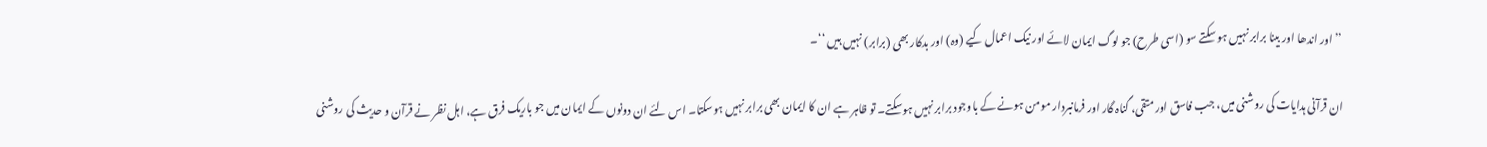’’اور اندھا اور بینا برابر نہیں ہو سکتے سو (اسی طرح) جو لوگ ایمان لائے اور نیک اعمال کیے (وہ) اور بدکار بھی (برابر) نہیں ہیں ‘‘۔

ان قرآنی ہدایات کی روشنی میں، جب فاسق اور متقی، گناہ گار اور فرمانبردار مومن ہونے کے باوجود برابر نہیں ہوسکتے۔ تو ظاہر ہے ان کا ایمان بھی برابر نہیں ہوسکتا۔ اس لئے ان دونوں کے ایمان میں جو باریک فرق ہے، اہل نظر نے قرآن و حدیث کی روشنی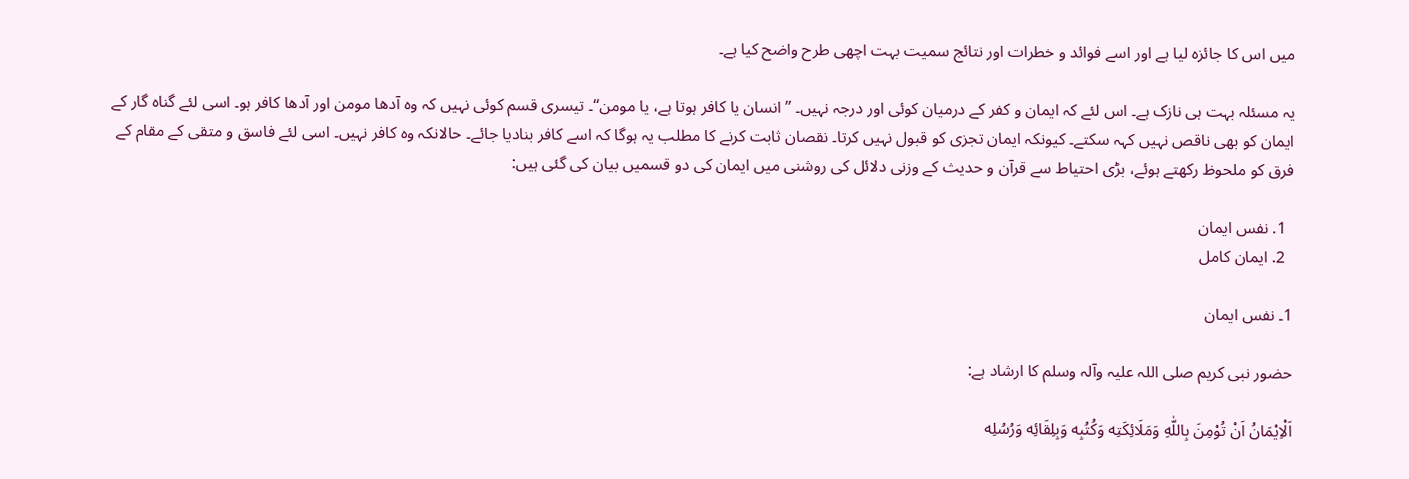میں اس کا جائزہ لیا ہے اور اسے فوائد و خطرات اور نتائج سمیت بہت اچھی طرح واضح کیا ہے۔

یہ مسئلہ بہت ہی نازک ہے۔ اس لئے کہ ایمان و کفر کے درمیان کوئی اور درجہ نہیں۔ ’’انسان یا کافر ہوتا ہے، یا مومن‘‘۔ تیسری قسم کوئی نہیں کہ وہ آدھا مومن اور آدھا کافر ہو۔ اسی لئے گناہ گار کے ایمان کو بھی ناقص نہیں کہہ سکتے۔ کیونکہ ایمان تجزی کو قبول نہیں کرتا۔ نقصان ثابت کرنے کا مطلب یہ ہوگا کہ اسے کافر بنادیا جائے۔ حالانکہ وہ کافر نہیں۔ اسی لئے فاسق و متقی کے مقام کے فرق کو ملحوظ رکھتے ہوئے، بڑی احتیاط سے قرآن و حدیث کے وزنی دلائل کی روشنی میں ایمان کی دو قسمیں بیان کی گئی ہیں:

  1. نفس ایمان
  2. ایمان کامل

1۔ نفس ایمان

حضور نبی کریم صلی اللہ علیہ وآلہ وسلم کا ارشاد ہے:

اَلْاِيْمَانُ اَنْ تُوْمِنَ بِاللّٰهِ وَمَلَائِکَتِه وَکُتُبِه وَبِلِقَائِه وَرُسُلِه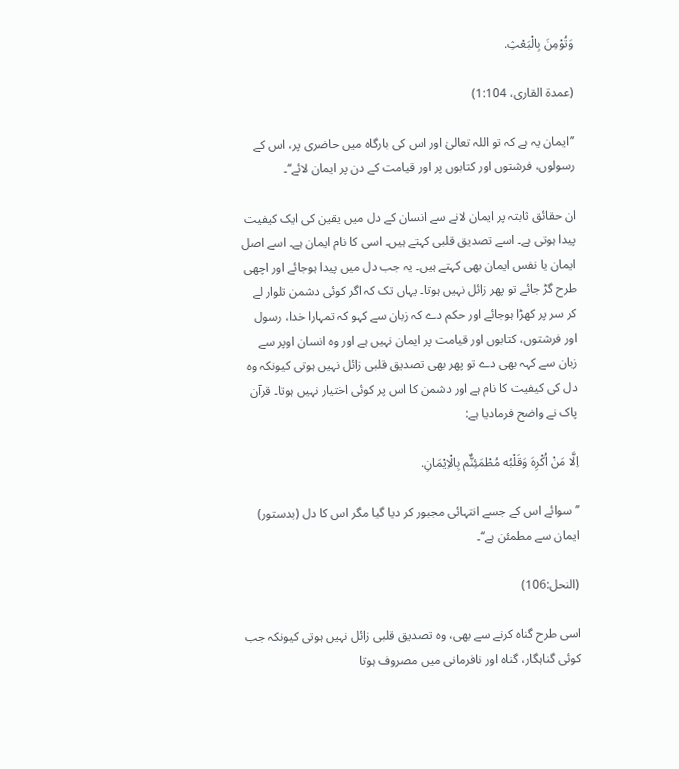وَتُوْمِنَ بِالْبَعْثِ.

(عمدة القاری، 1:104)

’’ایمان یہ ہے کہ تو اللہ تعالیٰ اور اس کی بارگاہ میں حاضری پر، اس کے رسولوں، فرشتوں اور کتابوں پر اور قیامت کے دن پر ایمان لائے‘‘۔

ان حقائق ثابتہ پر ایمان لانے سے انسان کے دل میں یقین کی ایک کیفیت پیدا ہوتی ہے۔ اسے تصدیق قلبی کہتے ہیں۔ اسی کا نام ایمان ہے۔ اسے اصل ایمان یا نفس ایمان بھی کہتے ہیں۔ یہ جب دل میں پیدا ہوجائے اور اچھی طرح گڑ جائے تو پھر زائل نہیں ہوتا۔ یہاں تک کہ اگر کوئی دشمن تلوار لے کر سر پر کھڑا ہوجائے اور حکم دے کہ زبان سے کہو کہ تمہارا خدا، رسول اور فرشتوں، کتابوں اور قیامت پر ایمان نہیں ہے اور وہ انسان اوپر سے زبان سے کہہ بھی دے تو پھر بھی تصدیق قلبی زائل نہیں ہوتی کیونکہ وہ دل کی کیفیت کا نام ہے اور دشمن کا اس پر کوئی اختیار نہیں ہوتا۔ قرآن پاک نے واضح فرمادیا ہے:

اِلَّا مَنْ اُکْرِهَ وَقَلْبُه مُطْمَئِنٌّم بِالْاِيْمَانِ.

’’سوائے اس کے جسے انتہائی مجبور کر دیا گیا مگر اس کا دل (بدستور) ایمان سے مطمئن ہے‘‘۔

(النحل:106)

اسی طرح گناہ کرنے سے بھی، وہ تصدیق قلبی زائل نہیں ہوتی کیونکہ جب کوئی گناہگار، گناہ اور نافرمانی میں مصروف ہوتا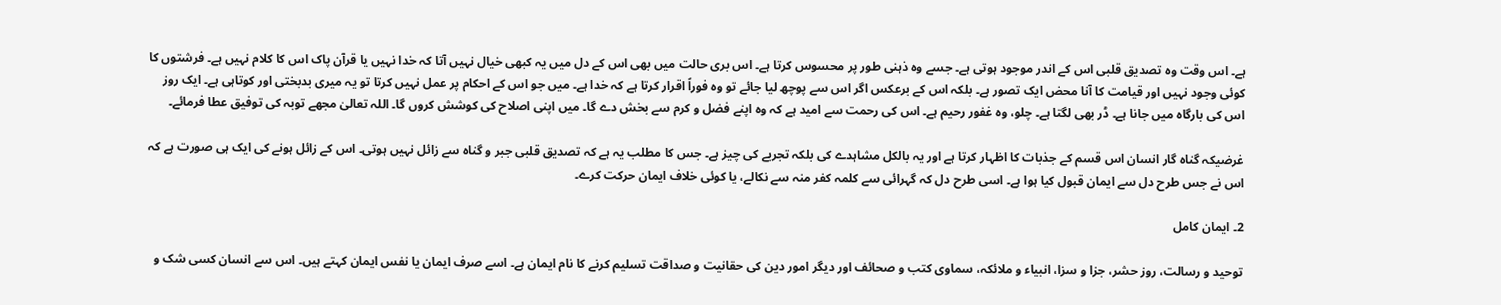ہے۔ اس وقت وہ تصدیق قلبی اس کے اندر موجود ہوتی ہے۔ جسے وہ ذہنی طور پر محسوس کرتا ہے۔ اس بری حالت میں بھی اس کے دل میں یہ کبھی خیال نہیں آتا کہ خدا نہیں یا قرآن پاک اس کا کلام نہیں ہے۔ فرشتوں کا کوئی وجود نہیں اور قیامت کا آنا محض ایک تصور ہے۔ بلکہ اس کے برعکس اگر اس سے پوچھ لیا جائے تو وہ فوراً اقرار کرتا ہے کہ خدا ہے۔ میں جو اس کے احکام پر عمل نہیں کرتا تو یہ میری بدبختی اور کوتاہی ہے۔ ایک روز اس کی بارگاہ میں جانا ہے۔ ڈر بھی لگتا ہے۔ چلو، وہ غفور رحیم ہے۔ اس کی رحمت سے امید ہے کہ وہ اپنے فضل و کرم سے بخش دے گا۔ میں اپنی اصلاح کی کوشش کروں گا۔ اللہ تعالیٰ مجھے توبہ کی توفیق عطا فرمائے۔

غرضیکہ گناہ گار انسان اس قسم کے جذبات کا اظہار کرتا ہے اور یہ بالکل مشاہدے کی بلکہ تجربے کی چیز ہے۔ جس کا مطلب یہ ہے کہ تصدیق قلبی جبر و گناہ سے زائل نہیں ہوتی۔ اس کے زائل ہونے کی ایک ہی صورت ہے کہ اس نے جس طرح دل سے ایمان قبول کیا ہوا ہے۔ اسی طرح دل کہ گہرائی سے کلمہ کفر منہ سے نکالے، یا کوئی خلاف ایمان حرکت کرے۔

2۔ ایمان کامل

توحید و رسالت، روز حشر، جزا و سزا، انبیاء و ملائکہ، سماوی کتب و صحائف اور دیگر امور دین کی حقانیت و صداقت تسلیم کرنے کا نام ایمان ہے۔ اسے صرف ایمان یا نفس ایمان کہتے ہیں۔ اس سے انسان کسی شک و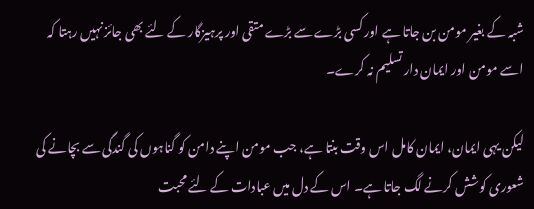شبہ کے بغیر مومن بن جاتا ہے اور کسی بڑے سے بڑے متقی اور پرہیزگار کے لئے بھی جائز نہیں رہتا کہ اسے مومن اور ایمان دار تسلیم نہ کرے۔

لیکن یہی ایمان، ایمان کامل اس وقت بنتا ہے، جب مومن اپنے دامن کو گناہوں کی گندگی سے بچانے کی شعوری کوشش کرنے لگ جاتا ہے۔ اس کے دل میں عبادات کے لئے محبت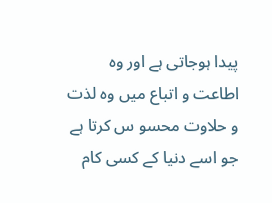پیدا ہوجاتی ہے اور وہ اطاعت و اتباع میں وہ لذت و حلاوت محسو س کرتا ہے جو اسے دنیا کے کسی کام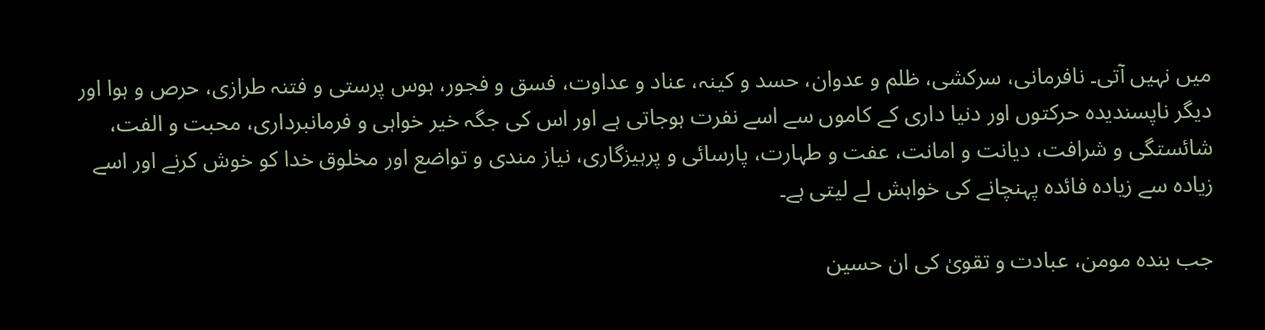میں نہیں آتی۔ نافرمانی، سرکشی، ظلم و عدوان، حسد و کینہ، عناد و عداوت، فسق و فجور، ہوس پرستی و فتنہ طرازی، حرص و ہوا اور دیگر ناپسندیدہ حرکتوں اور دنیا داری کے کاموں سے اسے نفرت ہوجاتی ہے اور اس کی جگہ خیر خواہی و فرمانبرداری، محبت و الفت، شائستگی و شرافت، دیانت و امانت، عفت و طہارت، پارسائی و پرہیزگاری، نیاز مندی و تواضع اور مخلوق خدا کو خوش کرنے اور اسے زیادہ سے زیادہ فائدہ پہنچانے کی خواہش لے لیتی ہے۔

جب بندہ مومن، عبادت و تقویٰ کی ان حسین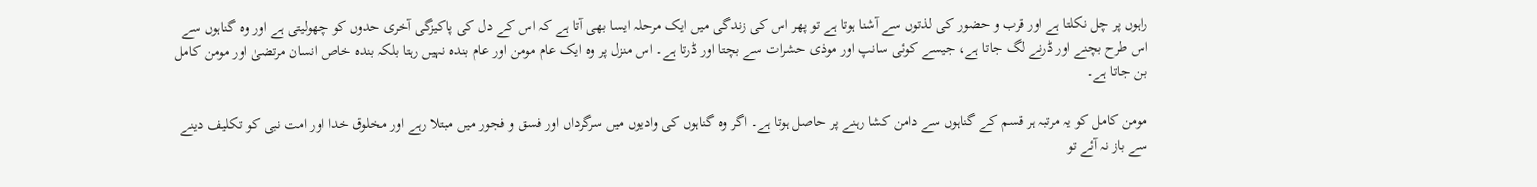راہوں پر چل نکلتا ہے اور قرب و حضور کی لذتوں سے آشنا ہوتا ہے تو پھر اس کی زندگی میں ایک مرحلہ ایسا بھی آتا ہے کہ اس کے دل کی پاکیزگی آخری حدوں کو چھولیتی ہے اور وہ گناہوں سے اس طرح بچنے اور ڈرنے لگ جاتا ہے، جیسے کوئی سانپ اور موذی حشرات سے بچتا اور ڈرتا ہے۔ اس منزل پر وہ ایک عام مومن اور عام بندہ نہیں رہتا بلکہ بندہ خاص انسان مرتضیٰ اور مومن کامل بن جاتا ہے۔

مومن کامل کو یہ مرتبہ ہر قسم کے گناہوں سے دامن کشا رہنے پر حاصل ہوتا ہے۔ اگر وہ گناہوں کی وادیوں میں سرگرداں اور فسق و فجور میں مبتلا رہے اور مخلوق خدا اور امت نبی کو تکلیف دینے سے باز نہ آئے تو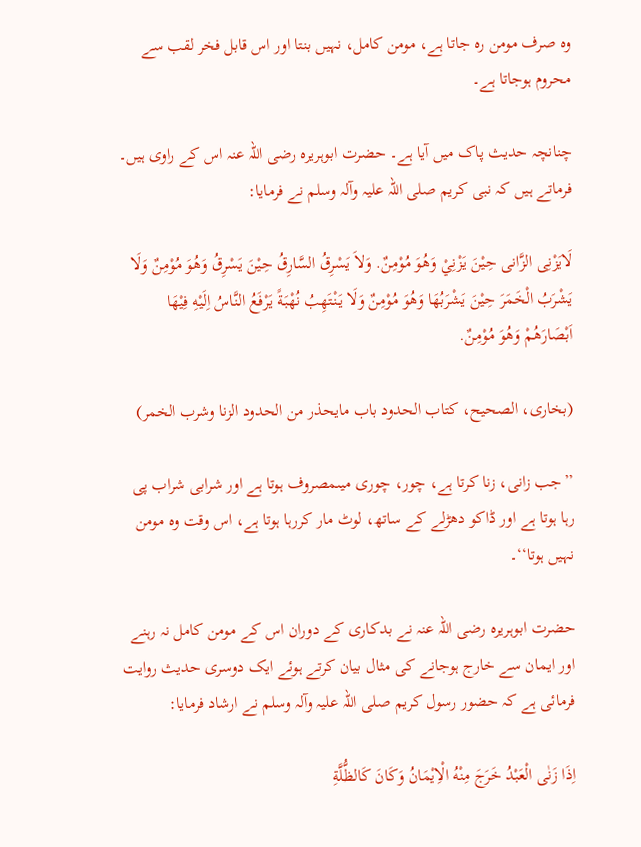وہ صرف مومن رہ جاتا ہے، مومن کامل، نہیں بنتا اور اس قابل فخر لقب سے محروم ہوجاتا ہے۔

چنانچہ حدیث پاک میں آیا ہے۔ حضرت ابوہریرہ رضی اللہ عنہ اس کے راوی ہیں۔ فرماتے ہیں کہ نبی کریم صلی اللہ علیہ وآلہ وسلم نے فرمایا:

لَايَزْنِی الزَّانی حِيْنَ يَزْنِيْ وَهُوَ مُوْمِنٌ. وَلاَ يَسْرِقُ السَّارِقُ حِيْنَ يَسْرِقُ وَهُوَ مُوْمِنٌ وَلَا يَشْرَبُ الْخَمَرَ حِيْنَ يَشْرَبُهَا وَهُوَ مُوْمِنٌ وَلَا يَنْتَهِبُ نُهْبَةً يَرْفَعُ النَّاسُ اِلَيْهِ فِيْهَا اَبْصَارَهُمْ وَهُوَ مُوْمِنٌ.

(بخاری، الصحيح، کتاب الحدود باب مايحذر من الحدود الزنا وشرب الخمر)

’’جب زانی، زنا کرتا ہے، چور، چوری میںمصروف ہوتا ہے اور شرابی شراب پی رہا ہوتا ہے اور ڈاکو دھڑلے کے ساتھ، لوٹ مار کررہا ہوتا ہے، اس وقت وہ مومن نہیں ہوتا‘‘۔

حضرت ابوہریرہ رضی اللہ عنہ نے بدکاری کے دوران اس کے مومن کامل نہ رہنے اور ایمان سے خارج ہوجانے کی مثال بیان کرتے ہوئے ایک دوسری حدیث روایت فرمائی ہے کہ حضور رسول کریم صلی اللہ علیہ وآلہ وسلم نے ارشاد فرمایا:

اِذَا زَنٰی الْعَبْدُ خَرَجَ مِنْهُ الْاِيْمَانُ وَکَانَ کَالظُّلَّةِ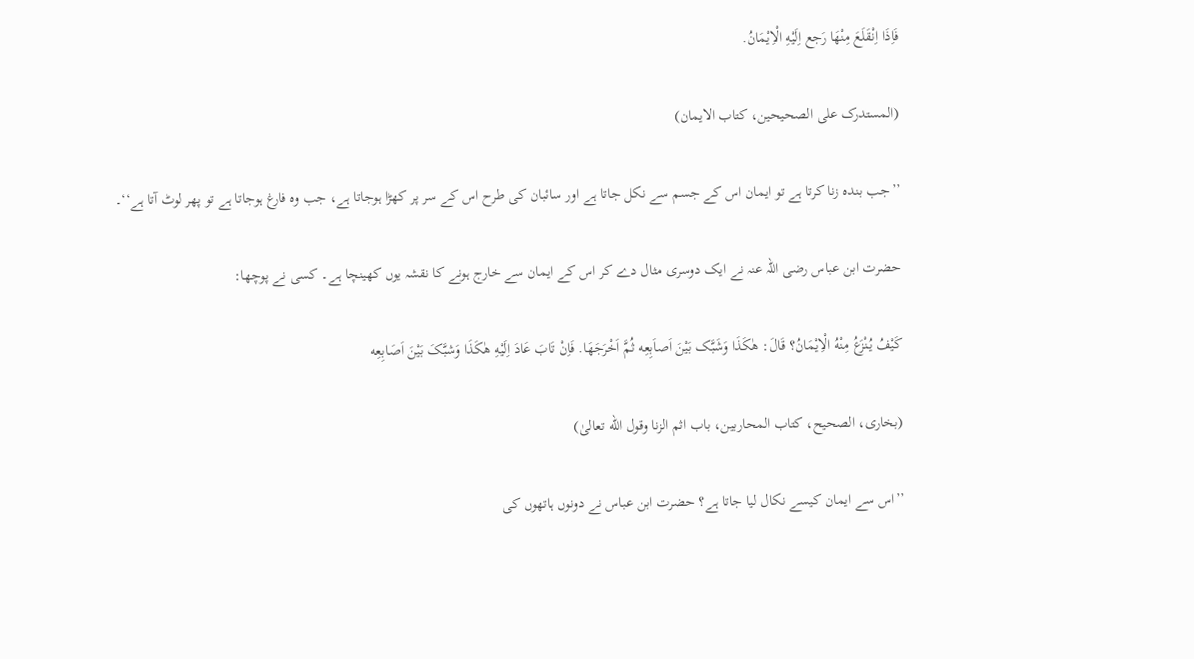فَاِذَا اِنْقَلَعَ مِنْهَا رَجع اِلَيْهِ الْاِيْمَانُ.

(المستدرک علی الصحيحين، کتاب الايمان)

’’جب بندہ زنا کرتا ہے تو ایمان اس کے جسم سے نکل جاتا ہے اور سائبان کی طرح اس کے سر پر کھڑا ہوجاتا ہے، جب وہ فارغ ہوجاتا ہے تو پھر لوٹ آتا ہے‘‘۔

حضرت ابن عباس رضی اللہ عنہ نے ایک دوسری مثال دے کر اس کے ایمان سے خارج ہونے کا نقشہ یوں کھینچا ہے۔ کسی نے پوچھا:

کَيْفُ یُنْزَعُ مِنْهُ الْاِيْمَانُ؟ قَالَ: هٰکَذَا وَشَبَّک بَيْنَ اَصاَبِعِه ثُمَّ اَخْرَجَهَا. فَاِنْ تَابَ عَادَ اِلَيْهِ هٰکَذَا وَشبَّکَ بَيْنَ اَصَابِعِه

(بخاری، الصحيح، کتاب المحاربين، باب اثم الزنا وقول الله تعالیٰ)

’’اس سے ایمان کیسے نکال لیا جاتا ہے؟ حضرت ابن عباس نے دونوں ہاتھوں کی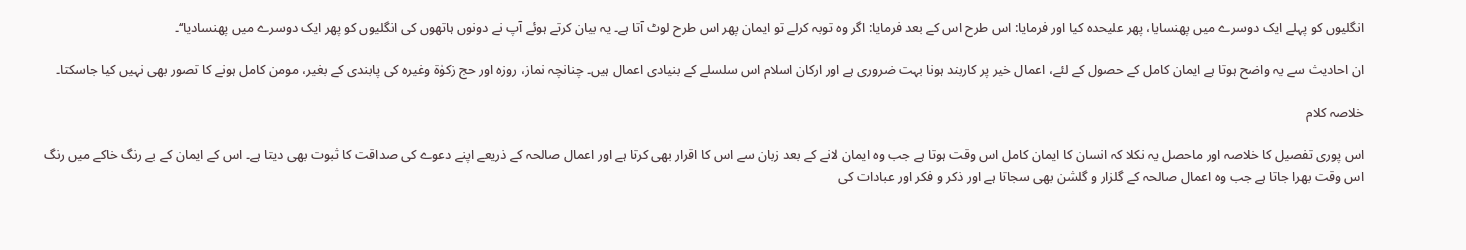انگلیوں کو پہلے ایک دوسرے میں پھنسایا، پھر علیحدہ کیا اور فرمایا: اس طرح اس کے بعد فرمایا: اگر وہ توبہ کرلے تو ایمان پھر اس طرح لوٹ آتا ہے۔ یہ بیان کرتے ہوئے آپ نے دونوں ہاتھوں کی انگلیوں کو پھر ایک دوسرے میں پھنسادیا‘‘۔

ان احادیث سے یہ واضح ہوتا ہے ایمان کامل کے حصول کے لئے، اعمال خیر پر کاربند ہونا بہت ضروری ہے اور ارکان اسلام اس سلسلے کے بنیادی اعمال ہیں۔ چنانچہ نماز، روزہ اور حج زکوٰۃ وغیرہ کی پابندی کے بغیر، مومن کامل ہونے کا تصور بھی نہیں کیا جاسکتا۔

خلاصہ کلام

اس پوری تفصیل کا خلاصہ اور ماحصل یہ نکلا کہ انسان کا ایمان کامل اس وقت ہوتا ہے جب وہ ایمان لانے کے بعد زبان سے اس کا اقرار بھی کرتا ہے اور اعمال صالحہ کے ذریعے اپنے دعوے کی صداقت کا ثبوت بھی دیتا ہے۔ اس کے ایمان کے بے رنگ خاکے میں رنگ اس وقت بھرا جاتا ہے جب وہ اعمال صالحہ کے گلزار و گلشن بھی سجاتا ہے اور ذکر و فکر اور عبادات کی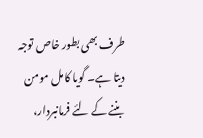طرف بھی بطور خاص توجہ دیتا ہے۔ گویا کامل مومن بننے کے لئے فرمانبردار،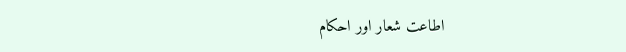اطاعت شعار اور احکام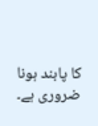کا پابند ہونا ضروری ہے۔